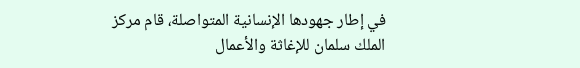في إطار جهودها الإنسانية المتواصلة، قام مركز الملك سلمان للإغاثة والأعمال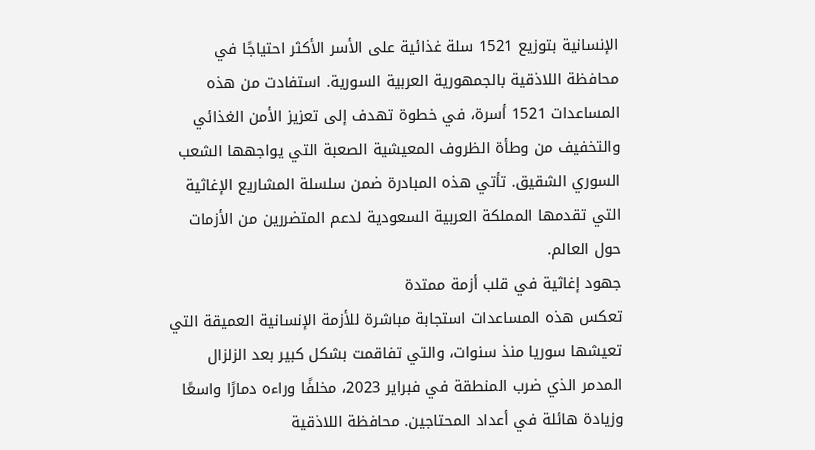الإنسانية بتوزيع 1521 سلة غذائية على الأسر الأكثر احتياجًا في محافظة اللاذقية بالجمهورية العربية السورية. استفادت من هذه المساعدات 1521 أسرة، في خطوة تهدف إلى تعزيز الأمن الغذائي والتخفيف من وطأة الظروف المعيشية الصعبة التي يواجهها الشعب السوري الشقيق. تأتي هذه المبادرة ضمن سلسلة المشاريع الإغاثية التي تقدمها المملكة العربية السعودية لدعم المتضررين من الأزمات حول العالم.
جهود إغاثية في قلب أزمة ممتدة
تعكس هذه المساعدات استجابة مباشرة للأزمة الإنسانية العميقة التي تعيشها سوريا منذ سنوات، والتي تفاقمت بشكل كبير بعد الزلزال المدمر الذي ضرب المنطقة في فبراير 2023، مخلفًا وراءه دمارًا واسعًا وزيادة هائلة في أعداد المحتاجين. محافظة اللاذقية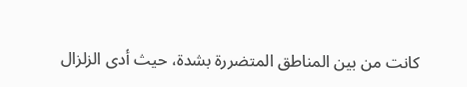كانت من بين المناطق المتضررة بشدة، حيث أدى الزلزال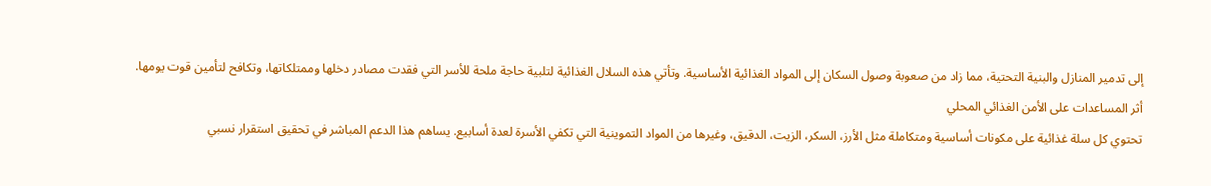إلى تدمير المنازل والبنية التحتية، مما زاد من صعوبة وصول السكان إلى المواد الغذائية الأساسية. وتأتي هذه السلال الغذائية لتلبية حاجة ملحة للأسر التي فقدت مصادر دخلها وممتلكاتها، وتكافح لتأمين قوت يومها.
أثر المساعدات على الأمن الغذائي المحلي
تحتوي كل سلة غذائية على مكونات أساسية ومتكاملة مثل الأرز، السكر، الزيت، الدقيق، وغيرها من المواد التموينية التي تكفي الأسرة لعدة أسابيع. يساهم هذا الدعم المباشر في تحقيق استقرار نسبي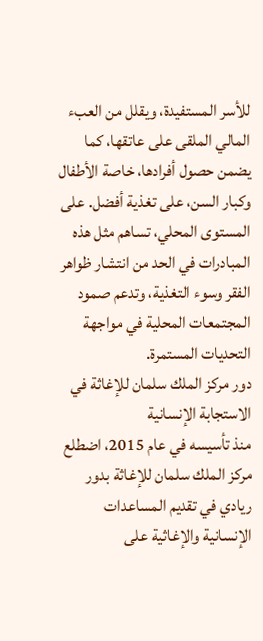للأسر المستفيدة، ويقلل من العبء المالي الملقى على عاتقها، كما يضمن حصول أفرادها، خاصة الأطفال وكبار السن، على تغذية أفضل. على المستوى المحلي، تساهم مثل هذه المبادرات في الحد من انتشار ظواهر الفقر وسوء التغذية، وتدعم صمود المجتمعات المحلية في مواجهة التحديات المستمرة.
دور مركز الملك سلمان للإغاثة في الاستجابة الإنسانية
منذ تأسيسه في عام 2015، اضطلع مركز الملك سلمان للإغاثة بدور ريادي في تقديم المساعدات الإنسانية والإغاثية على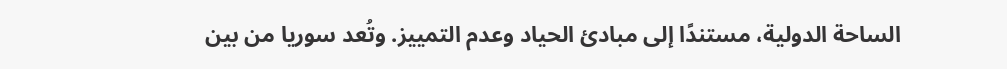الساحة الدولية، مستندًا إلى مبادئ الحياد وعدم التمييز. وتُعد سوريا من بين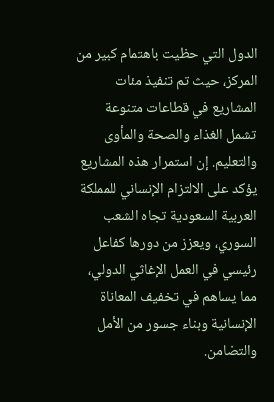الدول التي حظيت باهتمام كبير من المركز، حيث تم تنفيذ مئات المشاريع في قطاعات متنوعة تشمل الغذاء والصحة والمأوى والتعليم. إن استمرار هذه المشاريع يؤكد على الالتزام الإنساني للمملكة العربية السعودية تجاه الشعب السوري، ويعزز من دورها كفاعل رئيسي في العمل الإغاثي الدولي، مما يساهم في تخفيف المعاناة الإنسانية وبناء جسور من الأمل والتضامن.